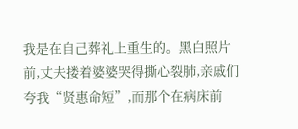我是在自己葬礼上重生的。黑白照片前,丈夫搂着婆婆哭得撕心裂肺,亲戚们夸我“贤惠命短”,而那个在病床前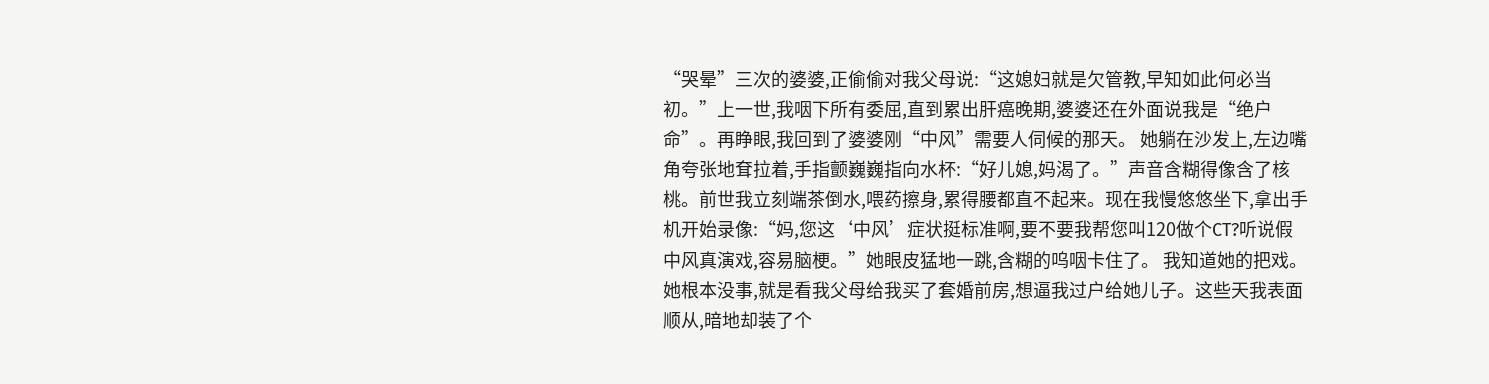“哭晕”三次的婆婆,正偷偷对我父母说:“这媳妇就是欠管教,早知如此何必当初。”上一世,我咽下所有委屈,直到累出肝癌晚期,婆婆还在外面说我是“绝户命”。再睁眼,我回到了婆婆刚“中风”需要人伺候的那天。 她躺在沙发上,左边嘴角夸张地耷拉着,手指颤巍巍指向水杯:“好儿媳,妈渴了。”声音含糊得像含了核桃。前世我立刻端茶倒水,喂药擦身,累得腰都直不起来。现在我慢悠悠坐下,拿出手机开始录像:“妈,您这‘中风’症状挺标准啊,要不要我帮您叫120做个CT?听说假中风真演戏,容易脑梗。”她眼皮猛地一跳,含糊的呜咽卡住了。 我知道她的把戏。她根本没事,就是看我父母给我买了套婚前房,想逼我过户给她儿子。这些天我表面顺从,暗地却装了个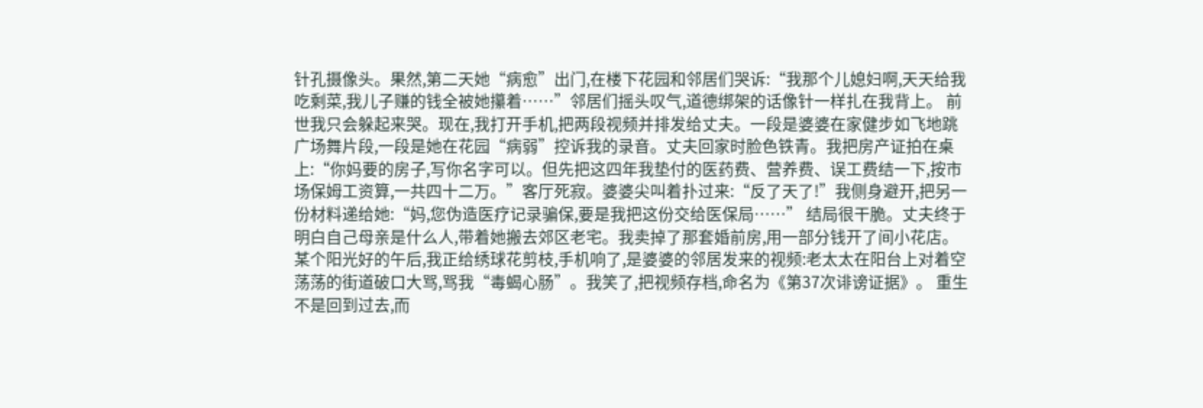针孔摄像头。果然,第二天她“病愈”出门,在楼下花园和邻居们哭诉:“我那个儿媳妇啊,天天给我吃剩菜,我儿子赚的钱全被她攥着……”邻居们摇头叹气,道德绑架的话像针一样扎在我背上。 前世我只会躲起来哭。现在,我打开手机,把两段视频并排发给丈夫。一段是婆婆在家健步如飞地跳广场舞片段,一段是她在花园“病弱”控诉我的录音。丈夫回家时脸色铁青。我把房产证拍在桌上:“你妈要的房子,写你名字可以。但先把这四年我垫付的医药费、营养费、误工费结一下,按市场保姆工资算,一共四十二万。”客厅死寂。婆婆尖叫着扑过来:“反了天了!”我侧身避开,把另一份材料递给她:“妈,您伪造医疗记录骗保,要是我把这份交给医保局……” 结局很干脆。丈夫终于明白自己母亲是什么人,带着她搬去郊区老宅。我卖掉了那套婚前房,用一部分钱开了间小花店。某个阳光好的午后,我正给绣球花剪枝,手机响了,是婆婆的邻居发来的视频:老太太在阳台上对着空荡荡的街道破口大骂,骂我“毒蝎心肠”。我笑了,把视频存档,命名为《第37次诽谤证据》。 重生不是回到过去,而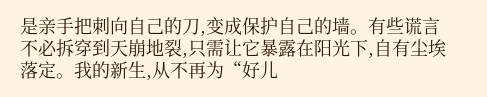是亲手把刺向自己的刀,变成保护自己的墙。有些谎言不必拆穿到天崩地裂,只需让它暴露在阳光下,自有尘埃落定。我的新生,从不再为“好儿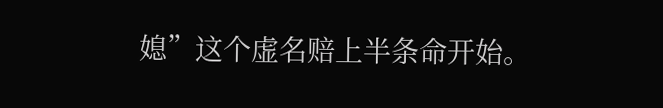媳”这个虚名赔上半条命开始。